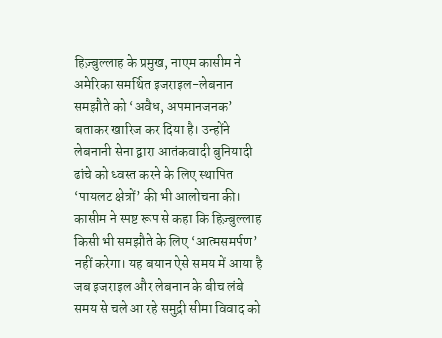हिज़्बुल्लाह के प्रमुख, नाएम कासीम ने अमेरिका समर्थित इजराइल-लेबनान समझौते को ‘अवैध, अपमानजनक’ बताकर खारिज कर दिया है। उन्होंने लेबनानी सेना द्वारा आतंकवादी बुनियादी ढांचे को ध्वस्त करने के लिए स्थापित ‘पायलट क्षेत्रों’ की भी आलोचना की। कासीम ने स्पष्ट रूप से कहा कि हिज़्बुल्लाह किसी भी समझौते के लिए ‘आत्मसमर्पण’ नहीं करेगा। यह बयान ऐसे समय में आया है जब इजराइल और लेबनान के बीच लंबे समय से चले आ रहे समुद्री सीमा विवाद को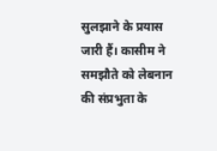सुलझाने के प्रयास जारी हैं। कासीम ने समझौते को लेबनान की संप्रभुता के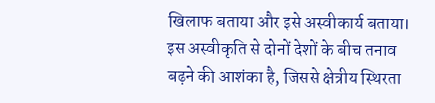खिलाफ बताया और इसे अस्वीकार्य बताया। इस अस्वीकृति से दोनों देशों के बीच तनाव बढ़ने की आशंका है, जिससे क्षेत्रीय स्थिरता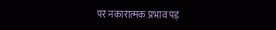पर नकारात्मक प्रभाव पड़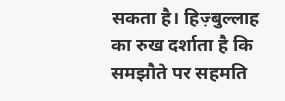सकता है। हिज़्बुल्लाह का रुख दर्शाता है कि समझौते पर सहमति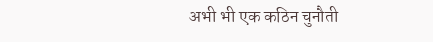अभी भी एक कठिन चुनौती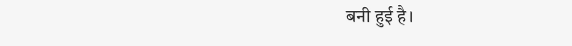बनी हुई है।